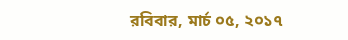রবিবার, মার্চ ০৫, ২০১৭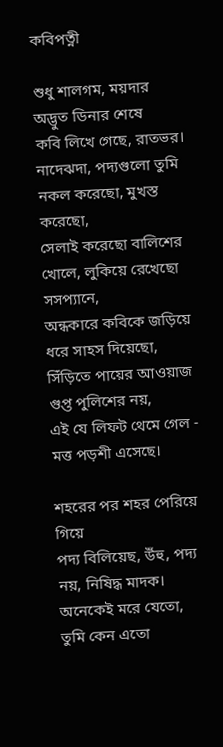কবিপত্নী

শুধু শালগম, ময়দার অদ্ভুত ডিনার শেষে
কবি লিখে গেছে, রাতভর।
নাদেঝদা, পদ্যগুলো তুমি নকল করেছো, মুখস্ত করেছো,
সেলাই করেছো বালিশের খোলে, লুকিয়ে রেখেছো সসপ্যানে,
অন্ধকারে কবিকে জড়িয়ে ধরে সাহস দিয়েছো,
সিঁড়িতে পায়ের আওয়াজ গুপ্ত পুলিশের নয়,
এই যে লিফট থেমে গেল - মত্ত পড়শী এসেছে।

শহরের পর শহর পেরিয়ে গিয়ে
পদ্য বিলিয়েছ, উঁহু, পদ্য নয়, নিষিদ্ধ মাদক।
অনেকেই মরে যেতো, তুমি কেন এতো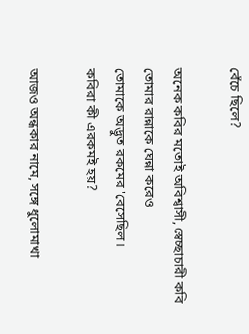বেঁচে ছিলে?

অনেক কবির মতোই অবিশ্বাসী, স্বেচ্ছাচারী কবি
তোমার রান্নাকে ঘেন্না করেও
তোমাকে অদ্ভুত রকমের 'বেসেছিল।
কবিরা কী এরকমই হয়?

আজও অন্ধকার নামে, সঙ্গে ধুলোমাখা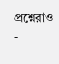প্রশ্নেরাও -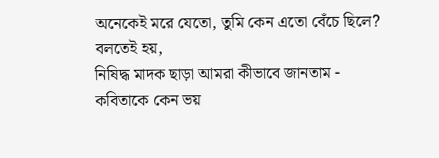অনেকেই মরে যেতো, তুমি কেন এতো বেঁচে ছিলে?
বলতেই হয়,
নিষিদ্ধ মাদক ছাড়া আমরা কীভাবে জানতাম -
কবিতাকে কেন ভয়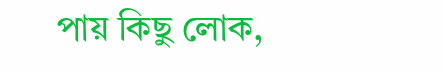পায় কিছু লোক,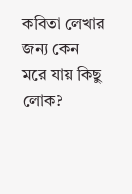কবিতা লেখার জন্য কেন মরে যায় কিছু লোক?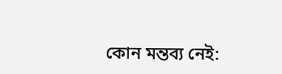কোন মন্তব্য নেই: